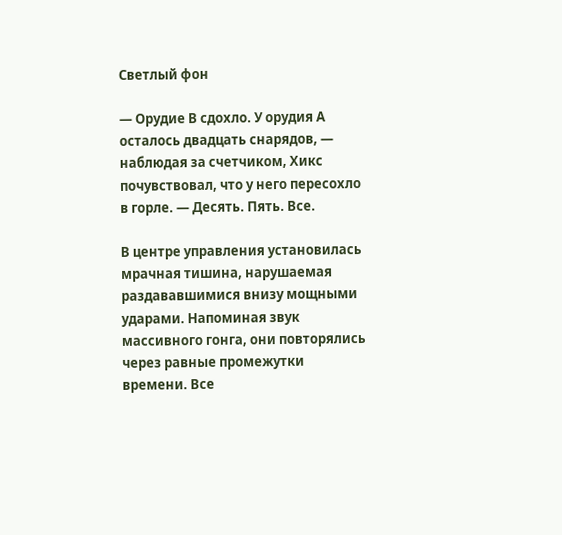Светлый фон

— Орудие В сдохло. У орудия А осталось двадцать снарядов, — наблюдая за счетчиком, Хикс почувствовал, что у него пересохло в горле. — Десять. Пять. Все.

В центре управления установилась мрачная тишина, нарушаемая раздававшимися внизу мощными ударами. Напоминая звук массивного гонга, они повторялись через равные промежутки времени. Все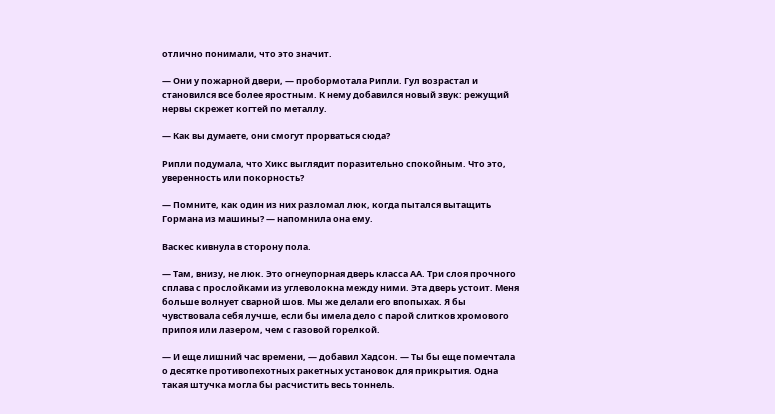отлично понимали, что это значит.

— Они у пожарной двери, — пробормотала Рипли. Гул возрастал и становился все более яростным. К нему добавился новый звук: режущий нервы скрежет когтей по металлу.

— Как вы думаете, они смогут прорваться сюда?

Рипли подумала, что Хикс выглядит поразительно спокойным. Что это, уверенность или покорность?

— Помните, как один из них разломал люк, когда пытался вытащить Гормана из машины? — напомнила она ему.

Васкес кивнула в сторону пола.

— Там, внизу, не люк. Это огнеупорная дверь класса АА. Три слоя прочного сплава с прослойками из углеволокна между ними. Эта дверь устоит. Меня больше волнует сварной шов. Мы же делали его впопыхах. Я бы чувствовала себя лучше, если бы имела дело с парой слитков хромового припоя или лазером, чем с газовой горелкой.

— И еще лишний час времени, — добавил Хадсон. — Ты бы еще помечтала о десятке противопехотных ракетных установок для прикрытия. Одна такая штучка могла бы расчистить весь тоннель.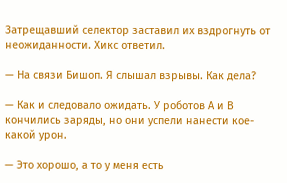Затрещавший селектор заставил их вздрогнуть от неожиданности. Хикс ответил.

— На связи Бишоп. Я слышал взрывы. Как дела?

— Как и следовало ожидать. У роботов А и В кончились заряды, но они успели нанести кое-какой урон.

— Это хорошо, а то у меня есть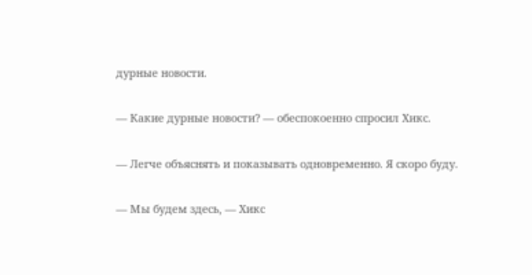дурные новости.

— Какие дурные новости? — обеспокоенно спросил Хикс.

— Легче объяснять и показывать одновременно. Я скоро буду.

— Мы будем здесь, — Хикс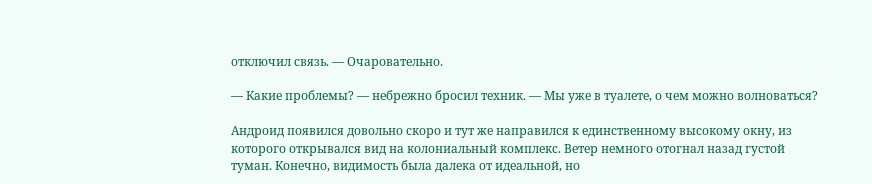отключил связь. — Очаровательно.

— Какие проблемы? — небрежно бросил техник. — Мы уже в туалете, о чем можно волноваться?

Андроид появился довольно скоро и тут же направился к единственному высокому окну, из которого открывался вид на колониальный комплекс. Ветер немного отогнал назад густой туман. Конечно, видимость была далека от идеальной, но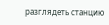разглядеть станцию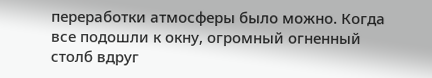переработки атмосферы было можно. Когда все подошли к окну, огромный огненный столб вдруг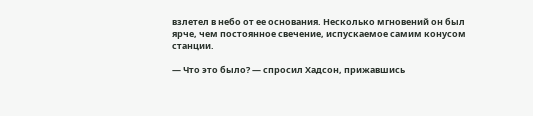взлетел в небо от ее основания. Несколько мгновений он был ярче, чем постоянное свечение, испускаемое самим конусом станции.

— Что это было? — спросил Хадсон, прижавшись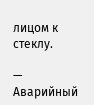лицом к стеклу.

— Аварийный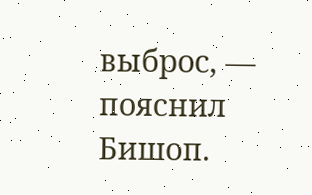выброс, — пояснил Бишоп.